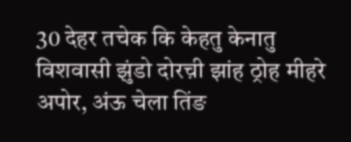30 देहर तचेक कि केहतु केनातु विशवासी झुंडो दोरच़ी झांह ठ्रोह मीहरे अपोर, अंऊ चेला तिंङ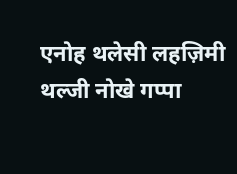एनोह थलेसी लहज़िमी थल्जी नोखे गप्पा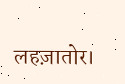लहज़ातोर।